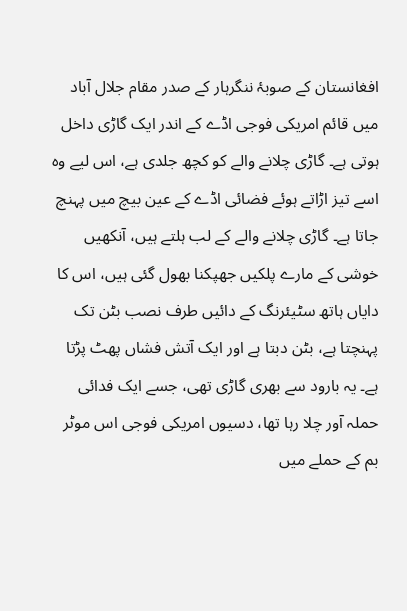افغانستان کے صوبۂ ننگرہار کے صدر مقام جلال آباد میں قائم امریکی فوجی اڈے کے اندر ایک گاڑی داخل ہوتی ہے۔ گاڑی چلانے والے کو کچھ جلدی ہے، اس لیے وہ اسے تیز اڑاتے ہوئے فضائی اڈے کے عین بیچ میں پہنچ جاتا ہے۔ گاڑی چلانے والے کے لب ہلتے ہیں، آنکھیں خوشی کے مارے پلکیں جھپکنا بھول گئی ہیں، اس کا دایاں ہاتھ سٹیئرنگ کے دائیں طرف نصب بٹن تک پہنچتا ہے، بٹن دبتا ہے اور ایک آتش فشاں پھٹ پڑتا ہے۔ یہ بارود سے بھری گاڑی تھی، جسے ایک فدائی حملہ آور چلا رہا تھا، دسیوں امریکی فوجی اس موٹر بم کے حملے میں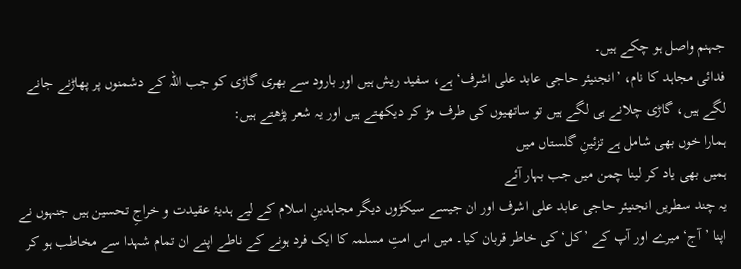جہنم واصل ہو چکے ہیں۔
فدائی مجاہد کا نام، ’انجنیئر حاجی عابد علی اشرف‘ ہے، سفید ریش ہیں اور بارود سے بھری گاڑی کو جب اللہ کے دشمنوں پر پھاڑنے جانے لگے ہیں، گاڑی چلانے ہی لگے ہیں تو ساتھیوں کی طرف مڑ کر دیکھتے ہیں اور یہ شعر پڑھتے ہیں:
ہمارا خوں بھی شامل ہے تزئینِ گلستاں میں
ہمیں بھی یاد کر لینا چمن میں جب بہار آئے
یہ چند سطریں انجنیئر حاجی عابد علی اشرف اور ان جیسے سیکڑوں دیگر مجاہدینِ اسلام کے لیے ہدیۂ عقیدت و خراجِ تحسین ہیں جنہوں نے اپنا ’آج‘ میرے اور آپ کے ’کل‘کی خاطر قربان کیا۔ میں اس امتِ مسلمہ کا ایک فرد ہونے کے ناطے اپنے ان تمام شہدا سے مخاطب ہو کر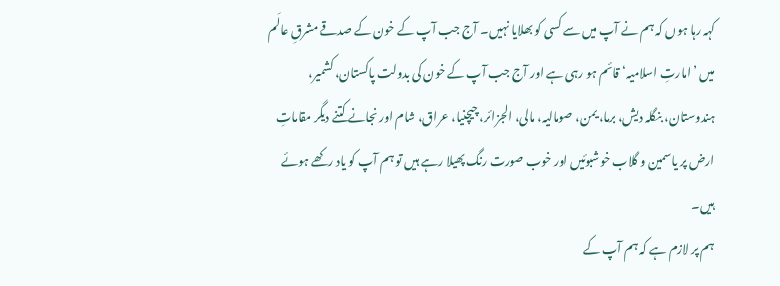کہہ رہا ہوں کہ ہم نے آپ میں سے کسی کو بھلایا نہیں۔ آج جب آپ کے خون کے صدقے مشرقِ عالَم میں ’امارتِ اسلامیہ‘ قائم ہو رہی ہے اور آج جب آپ کے خون کی بدولت پاکستان، کشمیر، ہندوستان، بنگلہ دیش، برما، یمن، صومالیہ، مالی، الجزائر، چیچنیا، عراق، شام اور نجانے کتنے دیگر مقاماتِ ارض پر یاسمین و گلاب خوشبوئیں اور خوب صورت رنگ پھیلا رہے ہیں تو ہم آپ کو یاد رکھے ہوئے ہیں۔
ہم پر لازم ہے کہ ہم آپ کے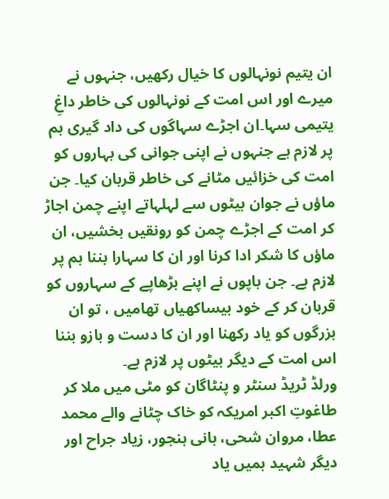ان یتیم نونہالوں کا خیال رکھیں، جنہوں نے میرے اور اس امت کے نونہالوں کی خاطر داغِ یتیمی سہا۔ان اجڑے سہاگوں کی داد گیری ہم پر لازم ہے جنہوں نے اپنی جوانی کی بہاروں کو امت کی خزائیں مٹانے کی خاطر قربان کیا۔ جن ماؤں نے جوان بیٹوں سے لہلہاتے اپنے چمن اجاڑ کر امت کے اجڑے چمن کو رونقیں بخشیں، ان ماؤں کا شکر ادا کرنا اور ان کا سہارا بننا ہم پر لازم ہے۔ جن باپوں نے اپنے بڑھاپے کے سہاروں کو قربان کر کے خود بیساکھیاں تھامیں ، تو ان بزرگوں کو یاد رکھنا اور ان کا دست و بازو بننا اس امت کے دیگر بیٹوں پر لازم ہے۔
ورلڈ ٹریڈ سنٹر و پنٹاگان کو مٹی میں ملا کر طاغوتِ اکبر امریکہ کو خاک چٹانے والے محمد عطا، مروان شحی، ہانی ہنجور، زیاد جراح اور دیگر شہید ہمیں یاد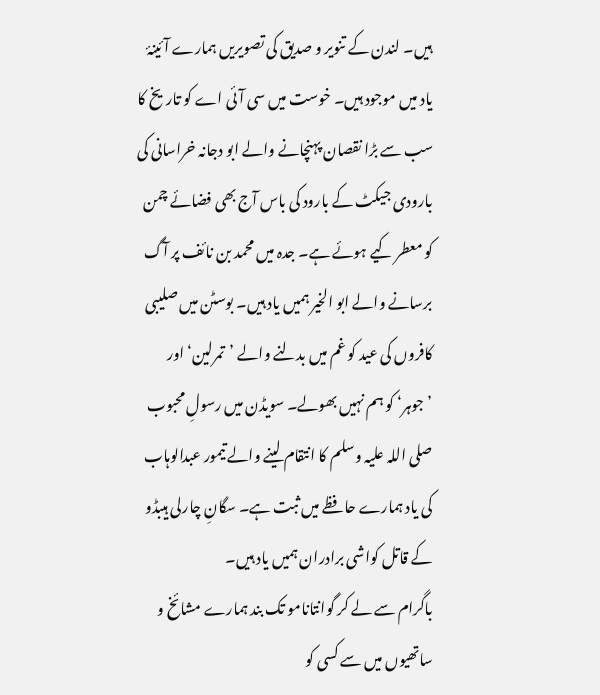ہیں۔ لندن کے تنویر و صدیق کی تصویریں ہمارے آئینۂ یاد میں موجود ہیں۔ خوست میں سی آئی اے کو تاریخ کا سب سے بڑا نقصان پہنچانے والے ابو دجانہ خراسانی کی بارودی جیکٹ کے بارود کی باس آج بھی فضائے چمن کو معطر کیے ہوئے ہے۔ جدہ میں محمد بن نائف پر آگ برسانے والے ابو الخیر ہمیں یاد ہیں۔ بوسٹن میں صلیبی کافروں کی عید کو غم میں بدلنے والے ’تمرلین‘ اور ’جوہر‘ کو ہم نہیں بھولے۔ سویڈن میں رسولِ محبوب صلی اللہ علیہ وسلم کا انتقام لینے والے تیمور عبدالوہاب کی یاد ہمارے حافظے میں ثبت ہے۔ سگانِ چارلی ہیبڈو کے قاتل کواشی برادران ہمیں یاد ہیں۔
باگرام سے لے کر گوانتانامو تک بند ہمارے مشائخ و ساتھیوں میں سے کسی کو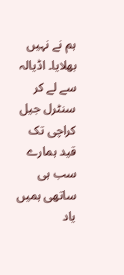ہم نے نہیں بھلایا۔ اڈیالہ سے لے کر سنٹرل جیل کراچی تک قید ہمارے سب ہی ساتھی ہمیں یاد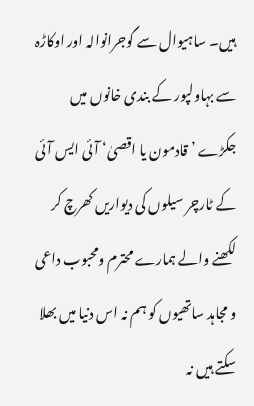ہیں۔ ساہیوال سے گوجرانوالہ اور اوکاڑہ سے بہاولپور کے بندی خانوں میں جکڑے ’قادمون یا اقصیٰ‘ آئی ایس آئی کے ٹارچر سیلوں کی دیواریں کھرچ کر لکھنے والے ہمارے محترم ومحبوب داعی و مجاہد ساتھیوں کو ہم نہ اس دنیا میں بھلا سکتے ہیں نہ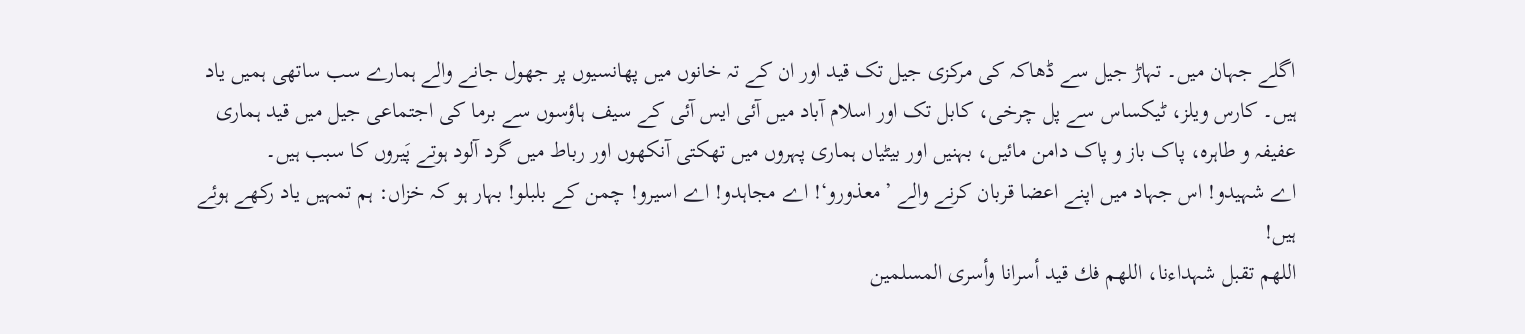اگلے جہان میں۔ تہاڑ جیل سے ڈھاکہ کی مرکزی جیل تک قید اور ان کے تہ خانوں میں پھانسیوں پر جھول جانے والے ہمارے سب ساتھی ہمیں یاد ہیں۔ کارس ویلز، ٹیکساس سے پل چرخی، کابل تک اور اسلام آباد میں آئی ایس آئی کے سیف ہاؤسوں سے برما کی اجتماعی جیل میں قید ہماری عفیفہ و طاہرہ، پاک باز و پاک دامن مائیں، بہنیں اور بیٹیاں ہماری پہروں میں تھکتی آنکھوں اور رباط میں گرد آلود ہوتے پَیروں کا سبب ہیں۔
اے شہیدو! اس جہاد میں اپنے اعضا قربان کرنے والے ’معذورو‘! اے مجاہدو! اے اسیرو! چمن کے بلبلو! بہار ہو کہ خزاں: ہم تمہیں یاد رکھے ہوئے ہیں!
اللھم تقبل شہداءنا، اللهم فك قيد أسرانا وأسرى المسلمين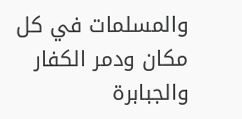والمسلمات في كل مكان ودمر الكفار والجبابرة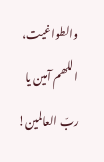والطواغيت، اللھم آمین یا ربّ العالمین!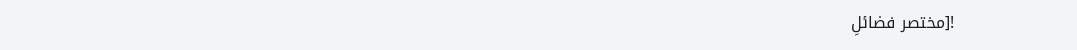![مختصر فضائلِ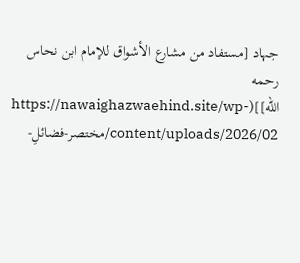جہاد [مستفاد من مشارع الأشواق للإمام ابن نحاس رحمه الله]](https://nawaighazwaehind.site/wp-content/uploads/2026/02/مختصر-فضائلِ-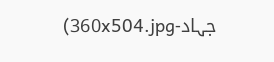جہاد-360x504.jpg)